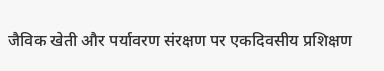जैविक खेती और पर्यावरण संरक्षण पर एकदिवसीय प्रशिक्षण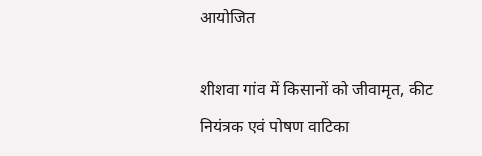आयोजित

शीशवा गांव में किसानों को जीवामृत, कीट नियंत्रक एवं पोषण वाटिका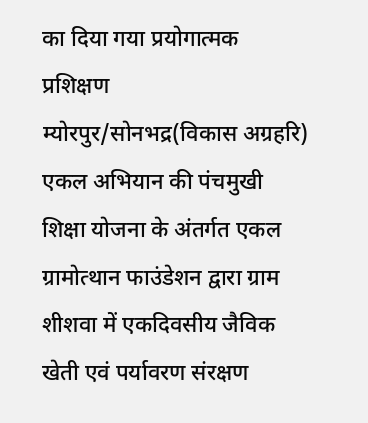का दिया गया प्रयोगात्मक प्रशिक्षण
म्योरपुर/सोनभद्र(विकास अग्रहरि)
एकल अभियान की पंचमुखी शिक्षा योजना के अंतर्गत एकल ग्रामोत्थान फाउंडेशन द्वारा ग्राम शीशवा में एकदिवसीय जैविक खेती एवं पर्यावरण संरक्षण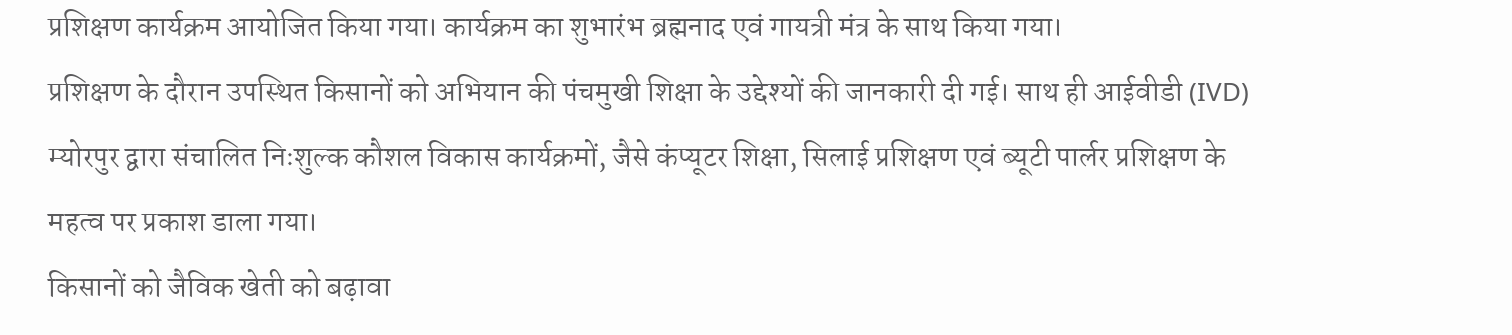प्रशिक्षण कार्यक्रम आयोजित किया गया। कार्यक्रम का शुभारंभ ब्रह्मनाद एवं गायत्री मंत्र के साथ किया गया।
प्रशिक्षण के दौरान उपस्थित किसानों को अभियान की पंचमुखी शिक्षा के उद्देश्यों की जानकारी दी गई। साथ ही आईवीडी (IVD) म्योरपुर द्वारा संचालित निःशुल्क कौशल विकास कार्यक्रमों, जैसे कंप्यूटर शिक्षा, सिलाई प्रशिक्षण एवं ब्यूटी पार्लर प्रशिक्षण के महत्व पर प्रकाश डाला गया।
किसानों को जैविक खेती को बढ़ावा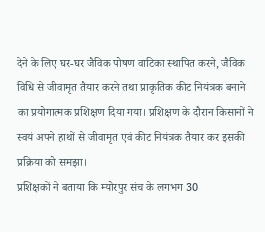देने के लिए घर-घर जैविक पोषण वाटिका स्थापित करने, जैविक विधि से जीवामृत तैयार करने तथा प्राकृतिक कीट नियंत्रक बनाने का प्रयोगात्मक प्रशिक्षण दिया गया। प्रशिक्षण के दौरान किसानों ने स्वयं अपने हाथों से जीवामृत एवं कीट नियंत्रक तैयार कर इसकी प्रक्रिया को समझा।
प्रशिक्षकों ने बताया कि म्योरपुर संच के लगभग 30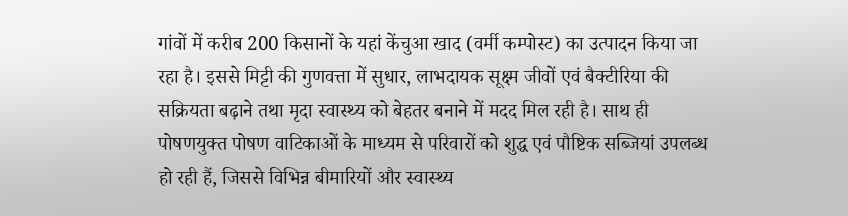गांवों में करीब 200 किसानों के यहां केंचुआ खाद (वर्मी कम्पोस्ट) का उत्पादन किया जा रहा है। इससे मिट्टी की गुणवत्ता में सुधार, लाभदायक सूक्ष्म जीवों एवं बैक्टीरिया की सक्रियता बढ़ाने तथा मृदा स्वास्थ्य को बेहतर बनाने में मदद मिल रही है। साथ ही पोषणयुक्त पोषण वाटिकाओं के माध्यम से परिवारों को शुद्ध एवं पौष्टिक सब्जियां उपलब्ध हो रही हैं, जिससे विभिन्न बीमारियों और स्वास्थ्य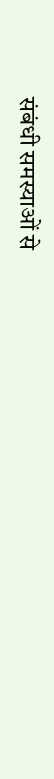संबंधी समस्याओं से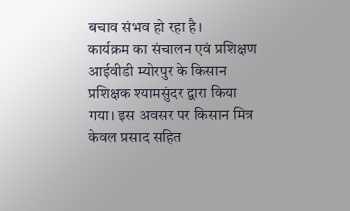बचाव संभव हो रहा है।
कार्यक्रम का संचालन एवं प्रशिक्षण आईवीडी म्योरपुर के किसान प्रशिक्षक श्यामसुंदर द्वारा किया गया। इस अवसर पर किसान मित्र केवल प्रसाद सहित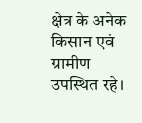क्षेत्र के अनेक किसान एवं ग्रामीण उपस्थित रहे।